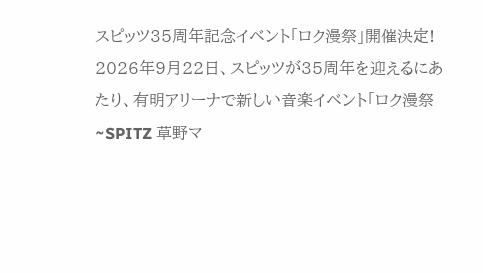スピッツ35周年記念イベント「ロク漫祭」開催決定!
2026年9月22日、スピッツが35周年を迎えるにあたり、有明アリーナで新しい音楽イベント「ロク漫祭 ~SPITZ 草野マ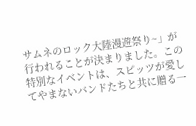サムネのロック大陸漫遊祭り~」が行われることが決まりました。この特別なイベントは、スピッツが愛してやまないバンドたちと共に贈る一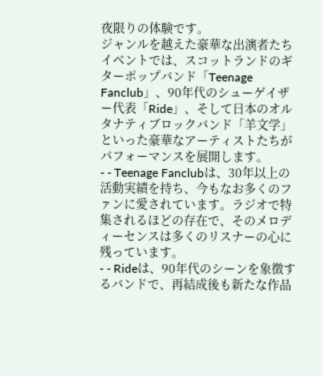夜限りの体験です。
ジャンルを越えた豪華な出演者たち
イベントでは、スコットランドのギターポップバンド「Teenage Fanclub」、90年代のシューゲイザー代表「Ride」、そして日本のオルタナティブロックバンド「羊文学」といった豪華なアーティストたちがパフォーマンスを展開します。
- - Teenage Fanclubは、30年以上の活動実績を持ち、今もなお多くのファンに愛されています。ラジオで特集されるほどの存在で、そのメロディーセンスは多くのリスナーの心に残っています。
- - Rideは、90年代のシーンを象徴するバンドで、再結成後も新たな作品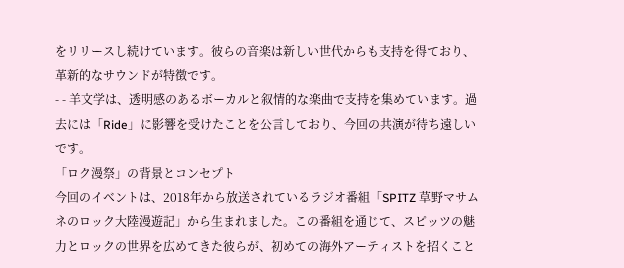をリリースし続けています。彼らの音楽は新しい世代からも支持を得ており、革新的なサウンドが特徴です。
- - 羊文学は、透明感のあるボーカルと叙情的な楽曲で支持を集めています。過去には「Ride」に影響を受けたことを公言しており、今回の共演が待ち遠しいです。
「ロク漫祭」の背景とコンセプト
今回のイベントは、2018年から放送されているラジオ番組「SPITZ 草野マサムネのロック大陸漫遊記」から生まれました。この番組を通じて、スピッツの魅力とロックの世界を広めてきた彼らが、初めての海外アーティストを招くこと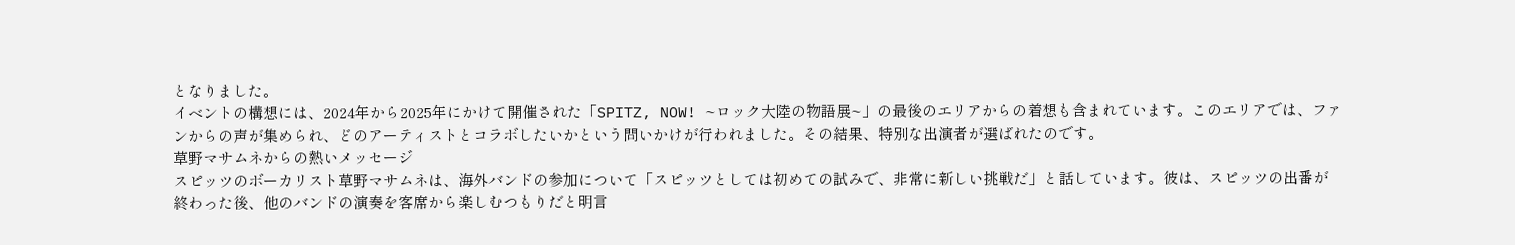となりました。
イベントの構想には、2024年から2025年にかけて開催された「SPITZ, NOW! ~ロック大陸の物語展~」の最後のエリアからの着想も含まれています。このエリアでは、ファンからの声が集められ、どのアーティストとコラボしたいかという問いかけが行われました。その結果、特別な出演者が選ばれたのです。
草野マサムネからの熱いメッセージ
スピッツのボーカリスト草野マサムネは、海外バンドの参加について「スピッツとしては初めての試みで、非常に新しい挑戦だ」と話しています。彼は、スピッツの出番が終わった後、他のバンドの演奏を客席から楽しむつもりだと明言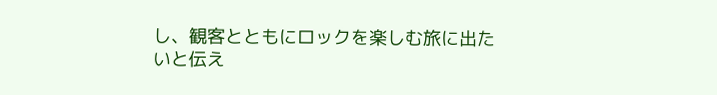し、観客とともにロックを楽しむ旅に出たいと伝え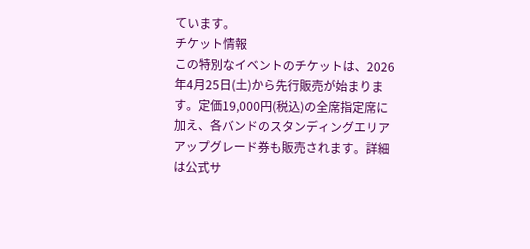ています。
チケット情報
この特別なイベントのチケットは、2026年4月25日(土)から先行販売が始まります。定価19,000円(税込)の全席指定席に加え、各バンドのスタンディングエリアアップグレード券も販売されます。詳細は公式サ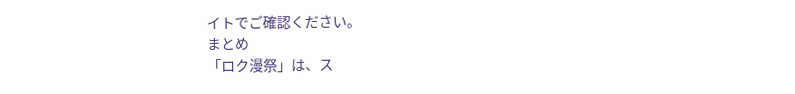イトでご確認ください。
まとめ
「ロク漫祭」は、ス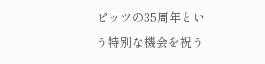ピッツの35周年という特別な機会を祝う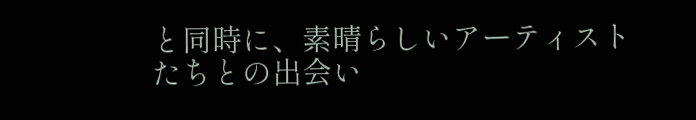と同時に、素晴らしいアーティストたちとの出会い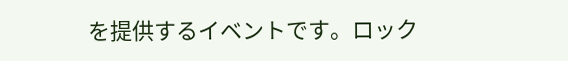を提供するイベントです。ロック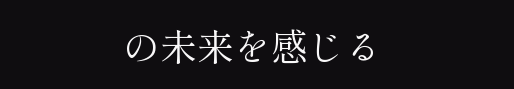の未来を感じる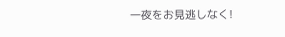一夜をお見逃しなく!